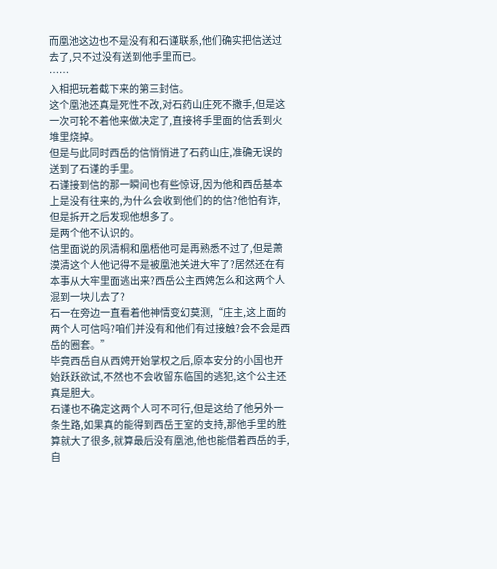而凰池这边也不是没有和石谨联系,他们确实把信送过去了,只不过没有送到他手里而已。
……
入相把玩着截下来的第三封信。
这个凰池还真是死性不改,对石药山庄死不撒手,但是这一次可轮不着他来做决定了,直接将手里面的信丢到火堆里烧掉。
但是与此同时西岳的信悄悄进了石药山庄,准确无误的送到了石谨的手里。
石谨接到信的那一瞬间也有些惊讶,因为他和西岳基本上是没有往来的,为什么会收到他们的的信?他怕有诈,但是拆开之后发现他想多了。
是两个他不认识的。
信里面说的夙清桐和凰梧他可是再熟悉不过了,但是萧漠清这个人他记得不是被凰池关进大牢了?居然还在有本事从大牢里面逃出来?西岳公主西娉怎么和这两个人混到一块儿去了?
石一在旁边一直看着他神情变幻莫测,“庄主,这上面的两个人可信吗?咱们并没有和他们有过接触?会不会是西岳的圈套。”
毕竟西岳自从西娉开始掌权之后,原本安分的小国也开始跃跃欲试,不然也不会收留东临国的逃犯,这个公主还真是胆大。
石谨也不确定这两个人可不可行,但是这给了他另外一条生路,如果真的能得到西岳王室的支持,那他手里的胜算就大了很多,就算最后没有凰池,他也能借着西岳的手,自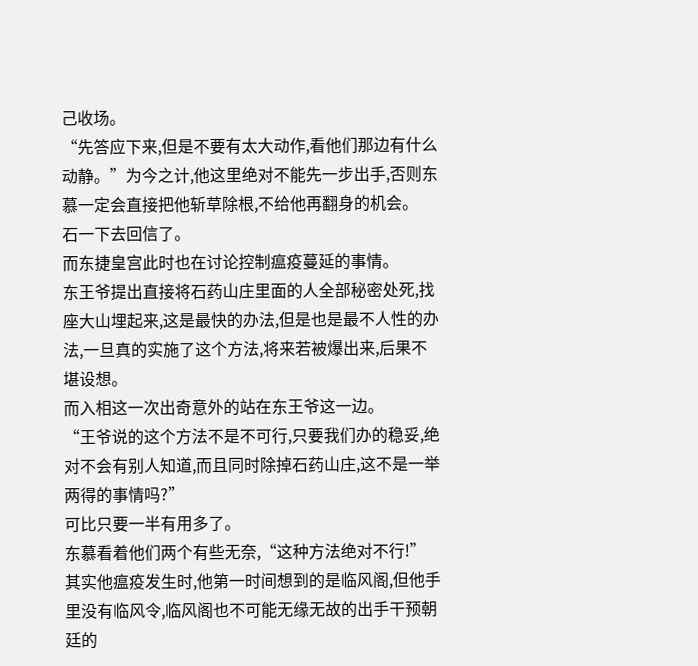己收场。
“先答应下来,但是不要有太大动作,看他们那边有什么动静。”为今之计,他这里绝对不能先一步出手,否则东慕一定会直接把他斩草除根,不给他再翻身的机会。
石一下去回信了。
而东捷皇宫此时也在讨论控制瘟疫蔓延的事情。
东王爷提出直接将石药山庄里面的人全部秘密处死,找座大山埋起来,这是最快的办法,但是也是最不人性的办法,一旦真的实施了这个方法,将来若被爆出来,后果不堪设想。
而入相这一次出奇意外的站在东王爷这一边。
“王爷说的这个方法不是不可行,只要我们办的稳妥,绝对不会有别人知道,而且同时除掉石药山庄,这不是一举两得的事情吗?”
可比只要一半有用多了。
东慕看着他们两个有些无奈,“这种方法绝对不行!”
其实他瘟疫发生时,他第一时间想到的是临风阁,但他手里没有临风令,临风阁也不可能无缘无故的出手干预朝廷的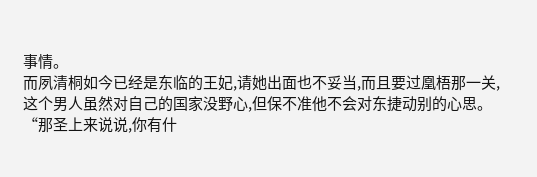事情。
而夙清桐如今已经是东临的王妃,请她出面也不妥当,而且要过凰梧那一关,这个男人虽然对自己的国家没野心,但保不准他不会对东捷动别的心思。
“那圣上来说说,你有什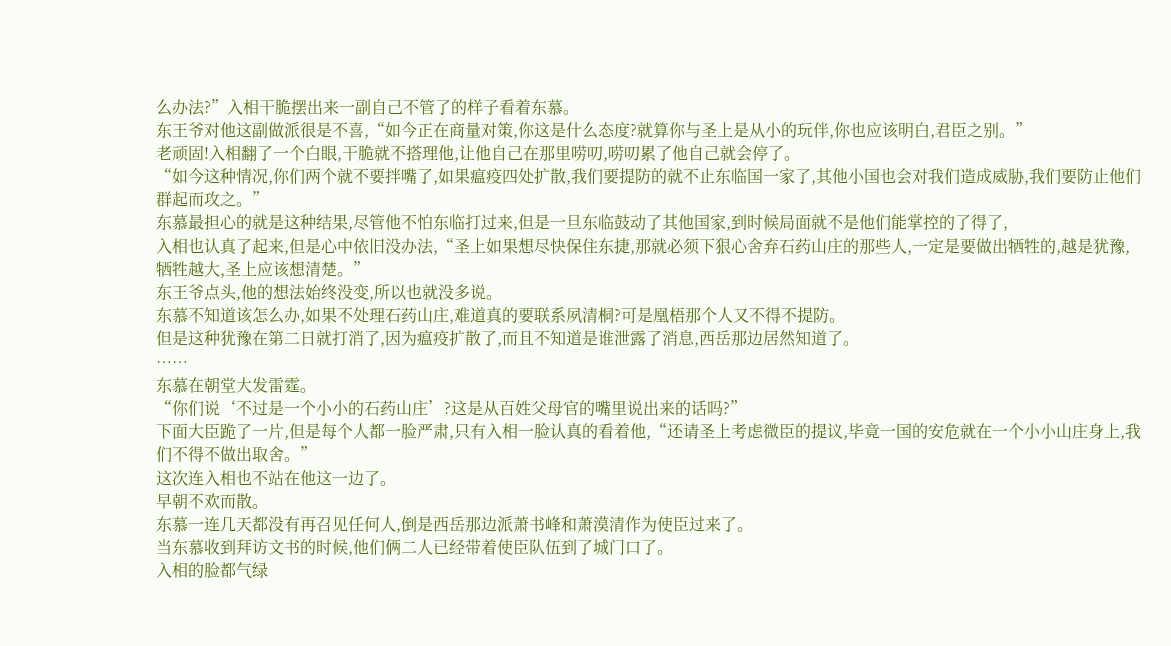么办法?”入相干脆摆出来一副自己不管了的样子看着东慕。
东王爷对他这副做派很是不喜,“如今正在商量对策,你这是什么态度?就算你与圣上是从小的玩伴,你也应该明白,君臣之别。”
老顽固!入相翻了一个白眼,干脆就不搭理他,让他自己在那里唠叨,唠叨累了他自己就会停了。
“如今这种情况,你们两个就不要拌嘴了,如果瘟疫四处扩散,我们要提防的就不止东临国一家了,其他小国也会对我们造成威胁,我们要防止他们群起而攻之。”
东慕最担心的就是这种结果,尽管他不怕东临打过来,但是一旦东临鼓动了其他国家,到时候局面就不是他们能掌控的了得了,
入相也认真了起来,但是心中依旧没办法,“圣上如果想尽快保住东捷,那就必须下狠心舍弃石药山庄的那些人,一定是要做出牺牲的,越是犹豫,牺牲越大,圣上应该想清楚。”
东王爷点头,他的想法始终没变,所以也就没多说。
东慕不知道该怎么办,如果不处理石药山庄,难道真的要联系夙清桐?可是凰梧那个人又不得不提防。
但是这种犹豫在第二日就打消了,因为瘟疫扩散了,而且不知道是谁泄露了消息,西岳那边居然知道了。
……
东慕在朝堂大发雷霆。
“你们说‘不过是一个小小的石药山庄’?这是从百姓父母官的嘴里说出来的话吗?”
下面大臣跪了一片,但是每个人都一脸严肃,只有入相一脸认真的看着他,“还请圣上考虑微臣的提议,毕竟一国的安危就在一个小小山庄身上,我们不得不做出取舍。”
这次连入相也不站在他这一边了。
早朝不欢而散。
东慕一连几天都没有再召见任何人,倒是西岳那边派萧书峰和萧漠清作为使臣过来了。
当东慕收到拜访文书的时候,他们俩二人已经带着使臣队伍到了城门口了。
入相的脸都气绿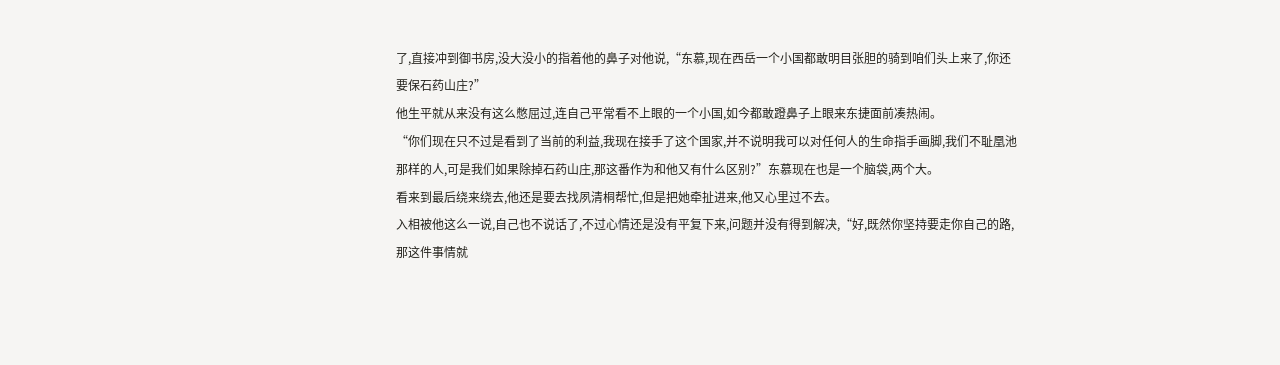了,直接冲到御书房,没大没小的指着他的鼻子对他说,“东慕,现在西岳一个小国都敢明目张胆的骑到咱们头上来了,你还要保石药山庄?”
他生平就从来没有这么憋屈过,连自己平常看不上眼的一个小国,如今都敢蹬鼻子上眼来东捷面前凑热闹。
“你们现在只不过是看到了当前的利益,我现在接手了这个国家,并不说明我可以对任何人的生命指手画脚,我们不耻凰池那样的人,可是我们如果除掉石药山庄,那这番作为和他又有什么区别?”东慕现在也是一个脑袋,两个大。
看来到最后绕来绕去,他还是要去找夙清桐帮忙,但是把她牵扯进来,他又心里过不去。
入相被他这么一说,自己也不说话了,不过心情还是没有平复下来,问题并没有得到解决,“好,既然你坚持要走你自己的路,那这件事情就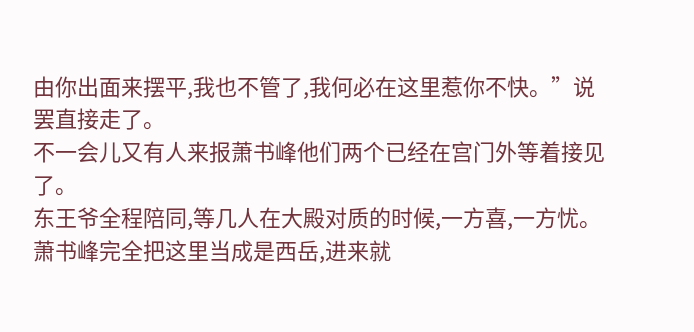由你出面来摆平,我也不管了,我何必在这里惹你不快。”说罢直接走了。
不一会儿又有人来报萧书峰他们两个已经在宫门外等着接见了。
东王爷全程陪同,等几人在大殿对质的时候,一方喜,一方忧。
萧书峰完全把这里当成是西岳,进来就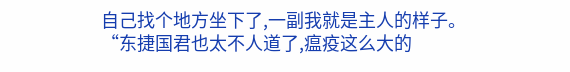自己找个地方坐下了,一副我就是主人的样子。
“东捷国君也太不人道了,瘟疫这么大的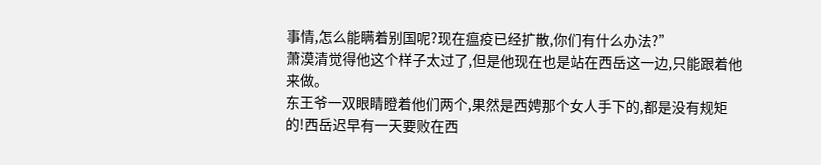事情,怎么能瞒着别国呢?现在瘟疫已经扩散,你们有什么办法?”
萧漠清觉得他这个样子太过了,但是他现在也是站在西岳这一边,只能跟着他来做。
东王爷一双眼睛瞪着他们两个,果然是西娉那个女人手下的,都是没有规矩的!西岳迟早有一天要败在西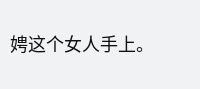娉这个女人手上。